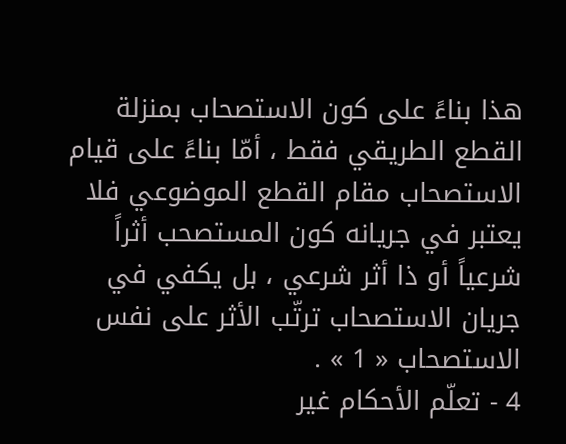هذا بناءً على كون الاستصحاب بمنزلة القطع الطريقي فقط ، أمّا بناءً على قيام الاستصحاب مقام القطع الموضوعي فلا يعتبر في جريانه كون المستصحب أثراً شرعياً أو ذا أثر شرعي ، بل يكفي في جريان الاستصحاب ترتّب الأثر على نفس الاستصحاب « 1 » .
4 - تعلّم الأحكام غير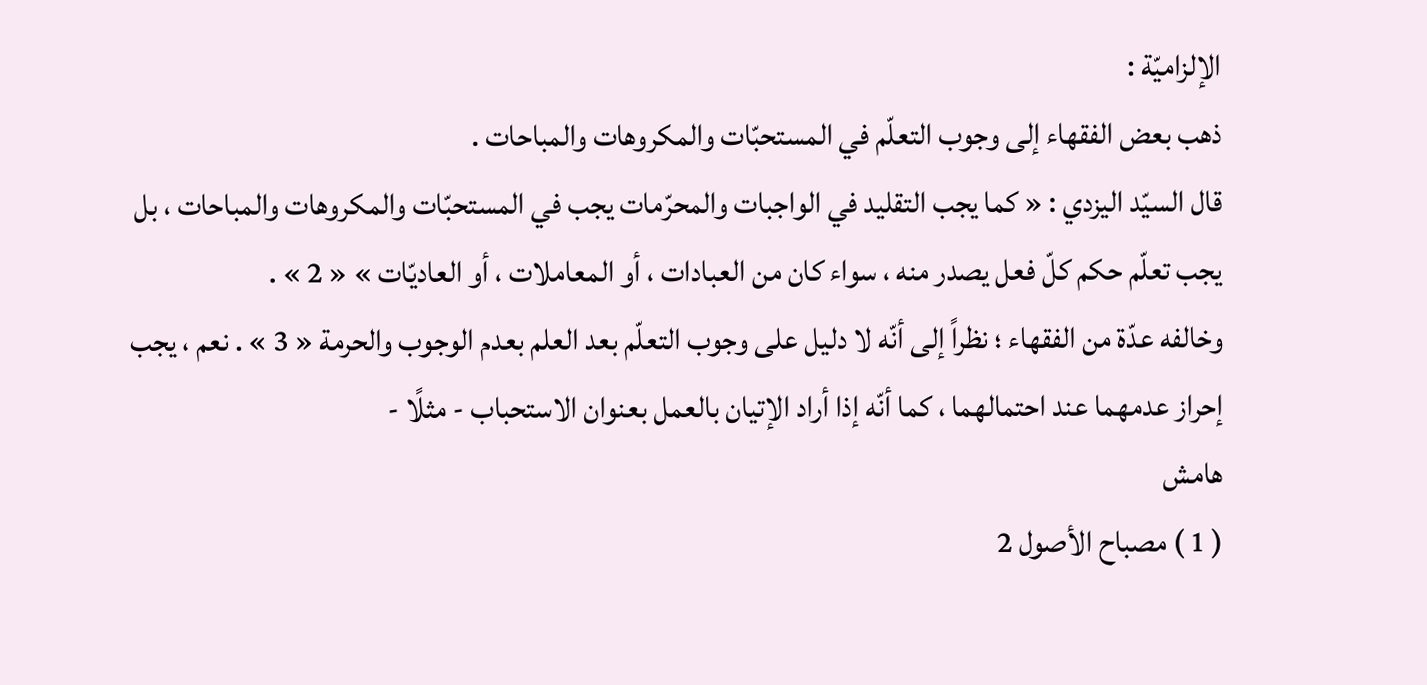الإلزاميّة :
ذهب بعض الفقهاء إلى وجوب التعلّم في المستحبّات والمكروهات والمباحات .
قال السيّد اليزدي : « كما يجب التقليد في الواجبات والمحرّمات يجب في المستحبّات والمكروهات والمباحات ، بل يجب تعلّم حكم كلّ فعل يصدر منه ، سواء كان من العبادات ، أو المعاملات ، أو العاديّات » « 2 » .
وخالفه عدّة من الفقهاء ؛ نظراً إلى أنّه لا دليل على وجوب التعلّم بعد العلم بعدم الوجوب والحرمة « 3 » . نعم ، يجب إحراز عدمهما عند احتمالهما ، كما أنّه إذا أراد الإتيان بالعمل بعنوان الاستحباب - مثلًا -
هامش
( 1 ) مصباح الأصول 2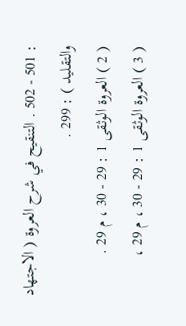: 501 - 502 . التنقيح في شرح العروة ( الاجتهاد والتقليد ) : 299 .
( 2 ) العروة الوثقى 1 : 29 - 30 ، م 29 .
( 3 ) العروة الوثقى 1 : 29 - 30 ، م 29 ،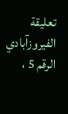تعليقة الفيروزآبادي الرقم 5 ،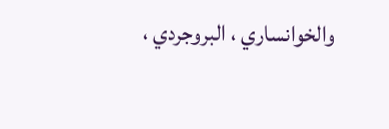والخوانساري ، البروجردي ،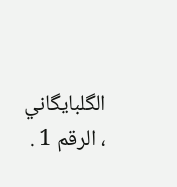الگلبايگاني ، الرقم 1 .